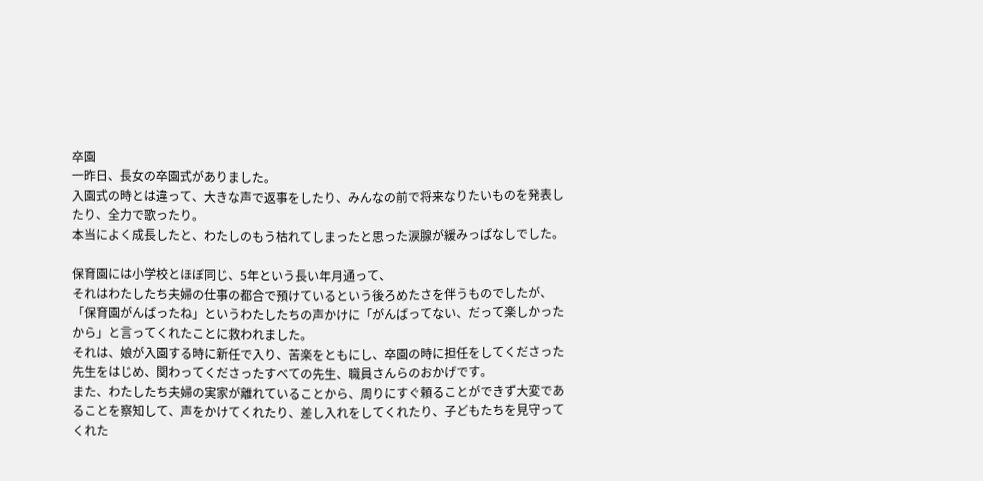卒園
一昨日、長女の卒園式がありました。
入園式の時とは違って、大きな声で返事をしたり、みんなの前で将来なりたいものを発表したり、全力で歌ったり。
本当によく成長したと、わたしのもう枯れてしまったと思った涙腺が緩みっぱなしでした。

保育園には小学校とほぼ同じ、5年という長い年月通って、
それはわたしたち夫婦の仕事の都合で預けているという後ろめたさを伴うものでしたが、
「保育園がんばったね」というわたしたちの声かけに「がんばってない、だって楽しかったから」と言ってくれたことに救われました。
それは、娘が入園する時に新任で入り、苦楽をともにし、卒園の時に担任をしてくださった先生をはじめ、関わってくださったすべての先生、職員さんらのおかげです。
また、わたしたち夫婦の実家が離れていることから、周りにすぐ頼ることができず大変であることを察知して、声をかけてくれたり、差し入れをしてくれたり、子どもたちを見守ってくれた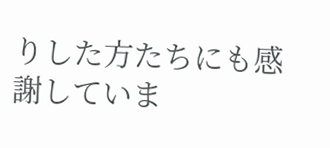りした方たちにも感謝していま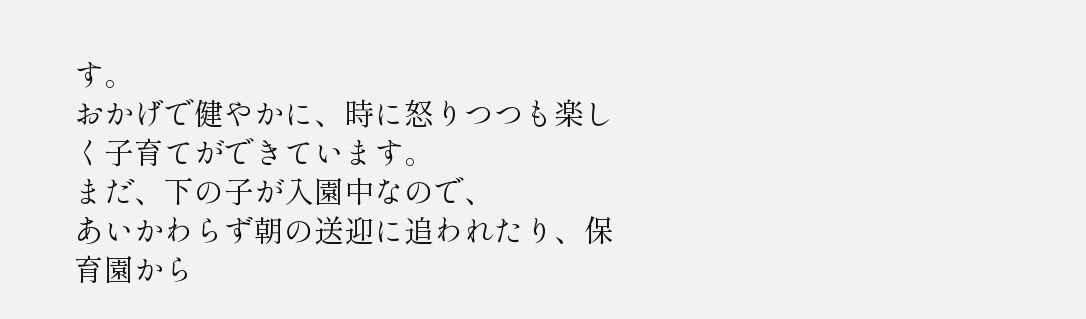す。
おかげで健やかに、時に怒りつつも楽しく子育てができています。
まだ、下の子が入園中なので、
あいかわらず朝の送迎に追われたり、保育園から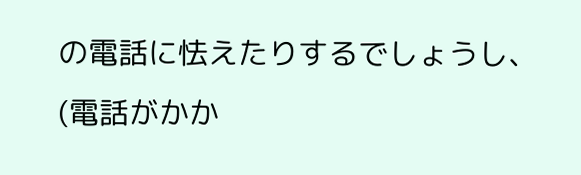の電話に怯えたりするでしょうし、
(電話がかか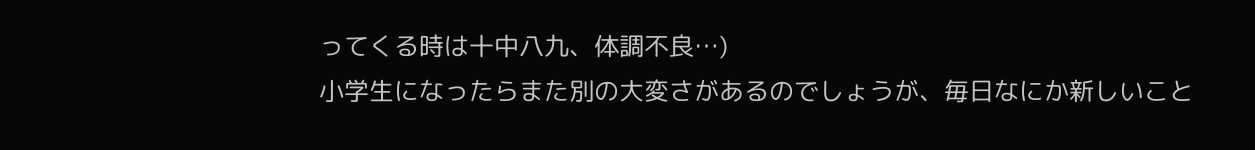ってくる時は十中八九、体調不良…)
小学生になったらまた別の大変さがあるのでしょうが、毎日なにか新しいこと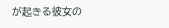が起きる彼女の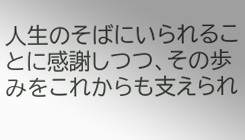人生のそばにいられることに感謝しつつ、その歩みをこれからも支えられ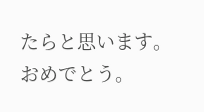たらと思います。
おめでとう。